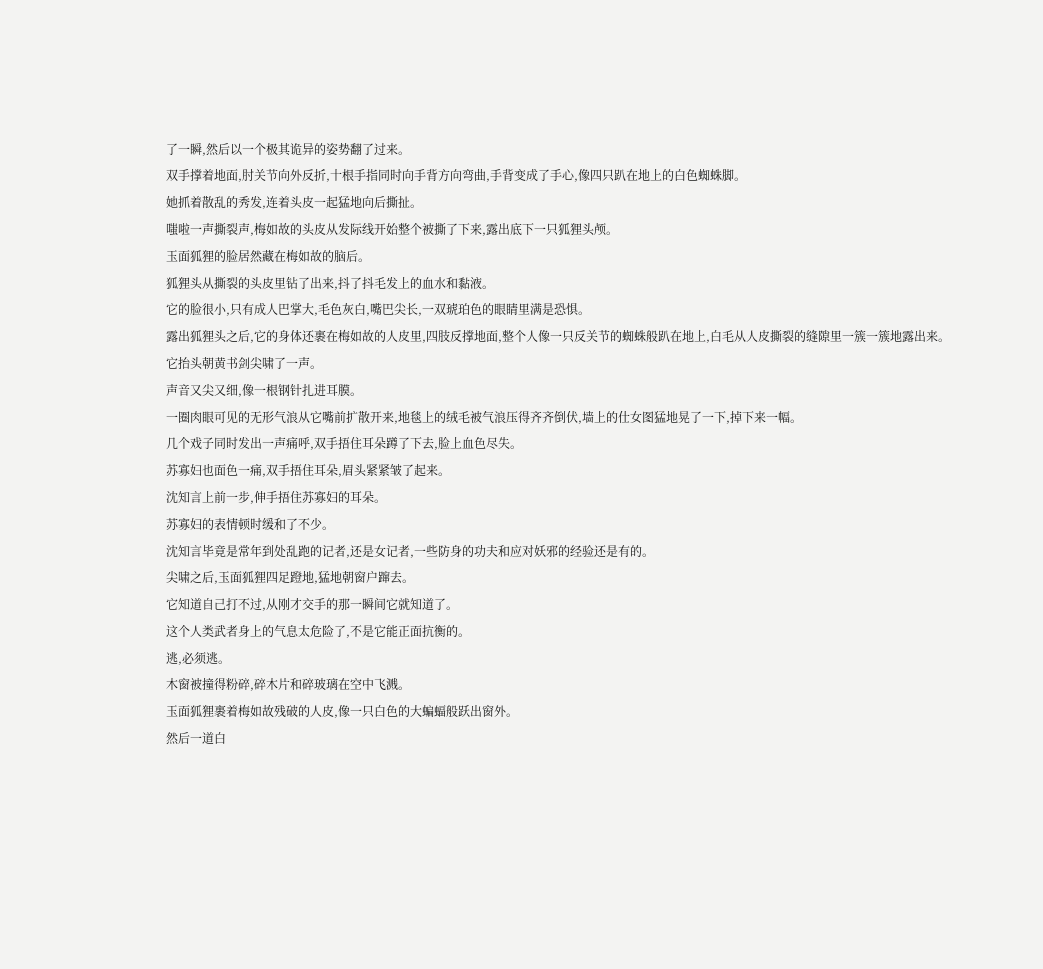了一瞬,然后以一个极其诡异的姿势翻了过来。
双手撑着地面,肘关节向外反折,十根手指同时向手背方向弯曲,手背变成了手心,像四只趴在地上的白色蜘蛛脚。
她抓着散乱的秀发,连着头皮一起猛地向后撕扯。
嗤啦一声撕裂声,梅如故的头皮从发际线开始整个被撕了下来,露出底下一只狐狸头颅。
玉面狐狸的脸居然藏在梅如故的脑后。
狐狸头从撕裂的头皮里钻了出来,抖了抖毛发上的血水和黏液。
它的脸很小,只有成人巴掌大,毛色灰白,嘴巴尖长,一双琥珀色的眼睛里满是恐惧。
露出狐狸头之后,它的身体还裹在梅如故的人皮里,四肢反撑地面,整个人像一只反关节的蜘蛛般趴在地上,白毛从人皮撕裂的缝隙里一簇一簇地露出来。
它抬头朝黄书剑尖啸了一声。
声音又尖又细,像一根钢针扎进耳膜。
一圈肉眼可见的无形气浪从它嘴前扩散开来,地毯上的绒毛被气浪压得齐齐倒伏,墙上的仕女图猛地晃了一下,掉下来一幅。
几个戏子同时发出一声痛呼,双手捂住耳朵蹲了下去,脸上血色尽失。
苏寡妇也面色一痛,双手捂住耳朵,眉头紧紧皱了起来。
沈知言上前一步,伸手捂住苏寡妇的耳朵。
苏寡妇的表情顿时缓和了不少。
沈知言毕竟是常年到处乱跑的记者,还是女记者,一些防身的功夫和应对妖邪的经验还是有的。
尖啸之后,玉面狐狸四足蹬地,猛地朝窗户蹿去。
它知道自己打不过,从刚才交手的那一瞬间它就知道了。
这个人类武者身上的气息太危险了,不是它能正面抗衡的。
逃,必须逃。
木窗被撞得粉碎,碎木片和碎玻璃在空中飞溅。
玉面狐狸裹着梅如故残破的人皮,像一只白色的大蝙蝠般跃出窗外。
然后一道白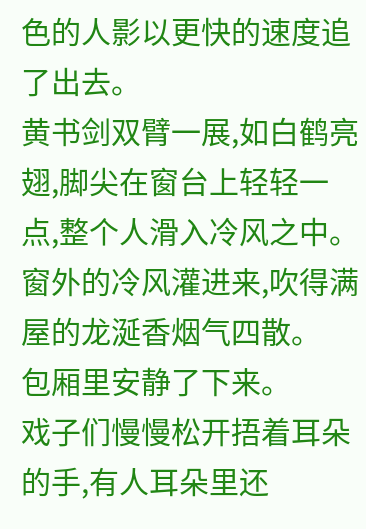色的人影以更快的速度追了出去。
黄书剑双臂一展,如白鹤亮翅,脚尖在窗台上轻轻一点,整个人滑入冷风之中。
窗外的冷风灌进来,吹得满屋的龙涎香烟气四散。
包厢里安静了下来。
戏子们慢慢松开捂着耳朵的手,有人耳朵里还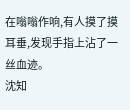在嗡嗡作响,有人摸了摸耳垂,发现手指上沾了一丝血迹。
沈知